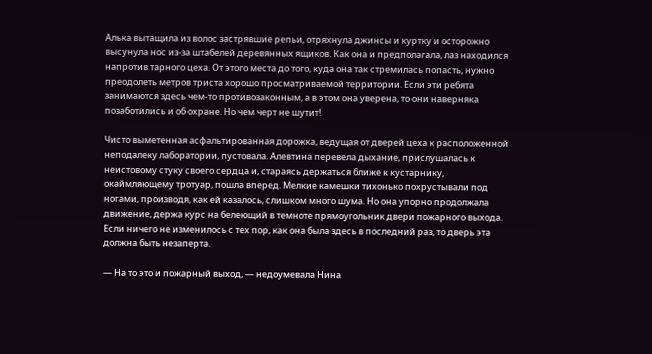Алька вытащила из волос застрявшие репьи, отряхнула джинсы и куртку и осторожно высунула нос из-за штабелей деревянных ящиков. Как она и предполагала, лаз находился напротив тарного цеха. От этого места до того, куда она так стремилась попасть, нужно преодолеть метров триста хорошо просматриваемой территории. Если эти ребята занимаются здесь чем-то противозаконным, а в этом она уверена, то они наверняка позаботились и об охране. Но чем черт не шутит!

Чисто выметенная асфальтированная дорожка, ведущая от дверей цеха к расположенной неподалеку лаборатории, пустовала. Алевтина перевела дыхание, прислушалась к неистовому стуку своего сердца и, стараясь держаться ближе к кустарнику, окаймляющему тротуар, пошла вперед. Мелкие камешки тихонько похрустывали под ногами, производя, как ей казалось, слишком много шума. Но она упорно продолжала движение, держа курс на белеющий в темноте прямоугольник двери пожарного выхода. Если ничего не изменилось с тех пор, как она была здесь в последний раз, то дверь эта должна быть незаперта.

— На то это и пожарный выход, — недоумевала Нина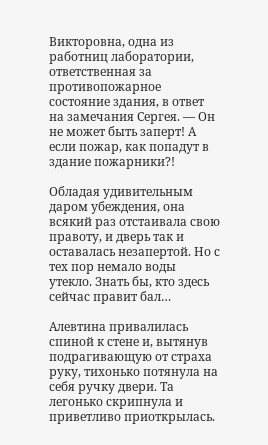Викторовна, одна из работниц лаборатории, ответственная за противопожарное состояние здания, в ответ на замечания Сергея. — Он не может быть заперт! А если пожар, как попадут в здание пожарники?!

Обладая удивительным даром убеждения, она всякий раз отстаивала свою правоту, и дверь так и оставалась незапертой. Но с тех пор немало воды утекло. Знать бы, кто здесь сейчас правит бал…

Алевтина привалилась спиной к стене и, вытянув подрагивающую от страха руку, тихонько потянула на себя ручку двери. Та легонько скрипнула и приветливо приоткрылась.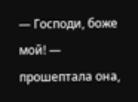— Господи, боже мой! — прошептала она,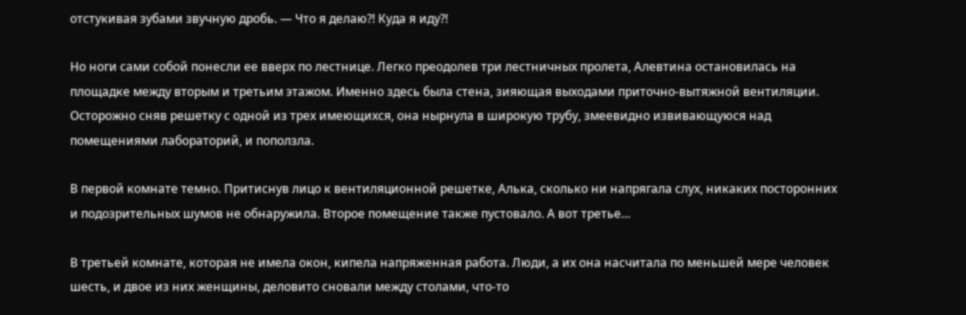отстукивая зубами звучную дробь. — Что я делаю?! Куда я иду?!

Но ноги сами собой понесли ее вверх по лестнице. Легко преодолев три лестничных пролета, Алевтина остановилась на площадке между вторым и третьим этажом. Именно здесь была стена, зияющая выходами приточно-вытяжной вентиляции. Осторожно сняв решетку с одной из трех имеющихся, она нырнула в широкую трубу, змеевидно извивающуюся над помещениями лабораторий, и поползла.

В первой комнате темно. Притиснув лицо к вентиляционной решетке, Алька, сколько ни напрягала слух, никаких посторонних и подозрительных шумов не обнаружила. Второе помещение также пустовало. А вот третье…

В третьей комнате, которая не имела окон, кипела напряженная работа. Люди, а их она насчитала по меньшей мере человек шесть, и двое из них женщины, деловито сновали между столами, что-то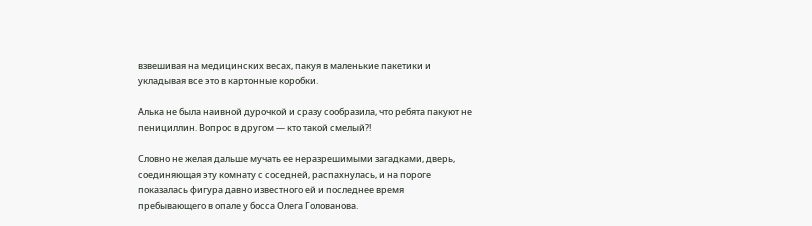взвешивая на медицинских весах, пакуя в маленькие пакетики и укладывая все это в картонные коробки.

Алька не была наивной дурочкой и сразу сообразила, что ребята пакуют не пенициллин. Вопрос в другом — кто такой смелый?!

Словно не желая дальше мучать ее неразрешимыми загадками, дверь, соединяющая эту комнату с соседней, распахнулась, и на пороге показалась фигура давно известного ей и последнее время пребывающего в опале у босса Олега Голованова.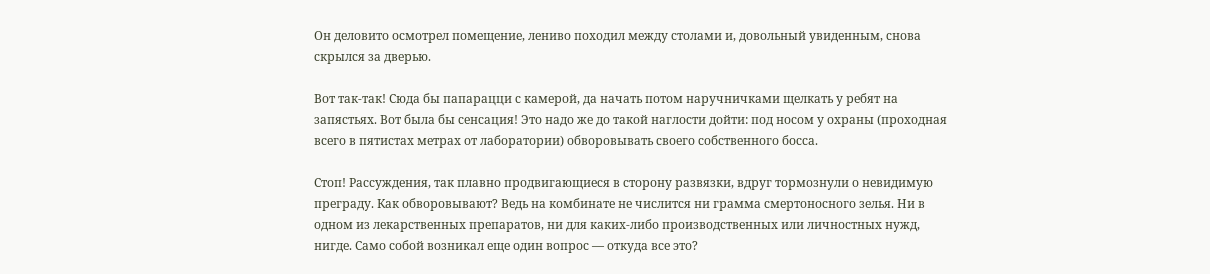Он деловито осмотрел помещение, лениво походил между столами и, довольный увиденным, снова скрылся за дверью.

Вот так-так! Сюда бы папарацци с камерой, да начать потом наручничками щелкать у ребят на запястьях. Вот была бы сенсация! Это надо же до такой наглости дойти: под носом у охраны (проходная всего в пятистах метрах от лаборатории) обворовывать своего собственного босса.

Стоп! Рассуждения, так плавно продвигающиеся в сторону развязки, вдруг тормознули о невидимую преграду. Как обворовывают? Ведь на комбинате не числится ни грамма смертоносного зелья. Ни в одном из лекарственных препаратов, ни для каких-либо производственных или личностных нужд, нигде. Само собой возникал еще один вопрос — откуда все это?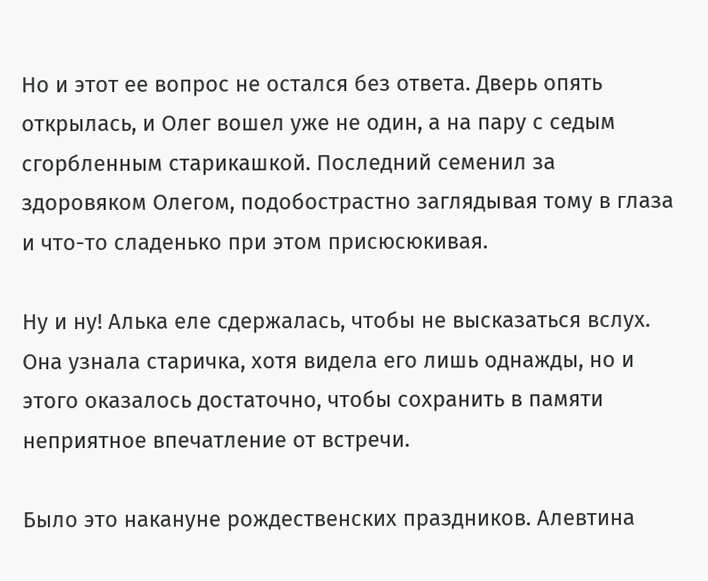Но и этот ее вопрос не остался без ответа. Дверь опять открылась, и Олег вошел уже не один, а на пару с седым сгорбленным старикашкой. Последний семенил за здоровяком Олегом, подобострастно заглядывая тому в глаза и что-то сладенько при этом присюсюкивая.

Ну и ну! Алька еле сдержалась, чтобы не высказаться вслух. Она узнала старичка, хотя видела его лишь однажды, но и этого оказалось достаточно, чтобы сохранить в памяти неприятное впечатление от встречи.

Было это накануне рождественских праздников. Алевтина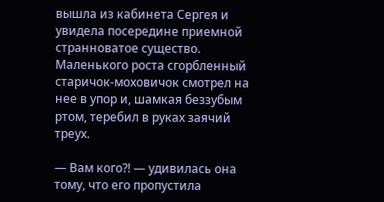вышла из кабинета Сергея и увидела посередине приемной странноватое существо. Маленького роста сгорбленный старичок-моховичок смотрел на нее в упор и, шамкая беззубым ртом, теребил в руках заячий треух.

— Вам кого?! — удивилась она тому, что его пропустила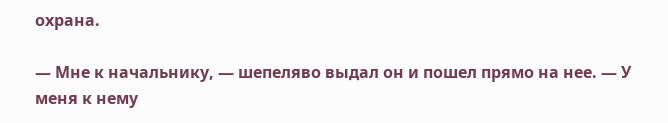охрана.

— Мне к начальнику, — шепеляво выдал он и пошел прямо на нее. — У меня к нему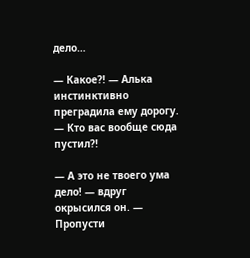дело…

— Какое?! — Алька инстинктивно преградила ему дорогу. — Кто вас вообще сюда пустил?!

— А это не твоего ума дело! — вдруг окрысился он. — Пропусти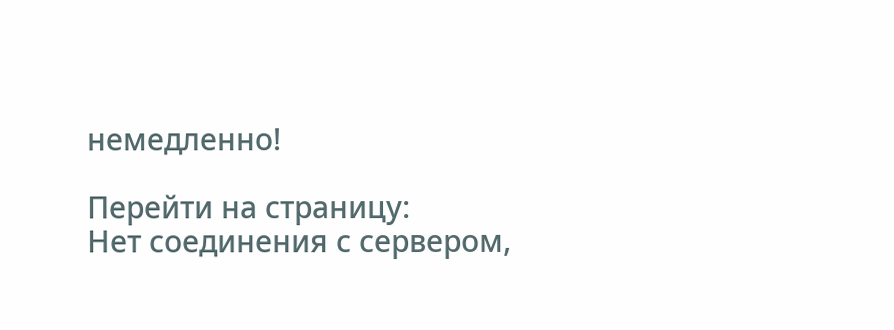немедленно!

Перейти на страницу:
Нет соединения с сервером,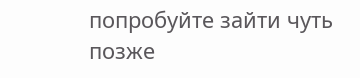попробуйте зайти чуть позже